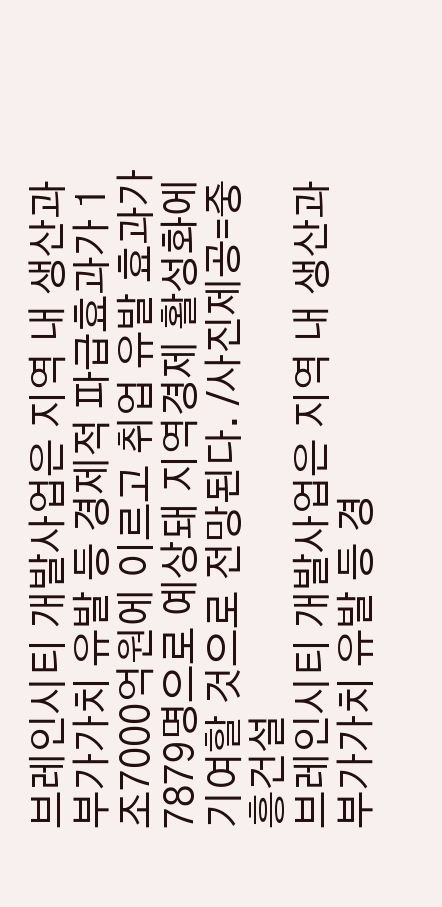브레인시티 개발사업은 지역 내 생산과 부가가치 유발 등 경제적 파급효과가 1조7000억원에 이르고 취업 유발 효과가 7879명으로 예상돼 지역경제 활성화에 기여할 것으로 전망된다. /사진제공=중흥건설
브레인시티 개발사업은 지역 내 생산과 부가가치 유발 등 경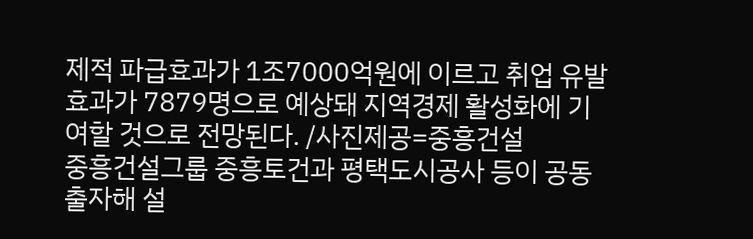제적 파급효과가 1조7000억원에 이르고 취업 유발 효과가 7879명으로 예상돼 지역경제 활성화에 기여할 것으로 전망된다. /사진제공=중흥건설
중흥건설그룹 중흥토건과 평택도시공사 등이 공동 출자해 설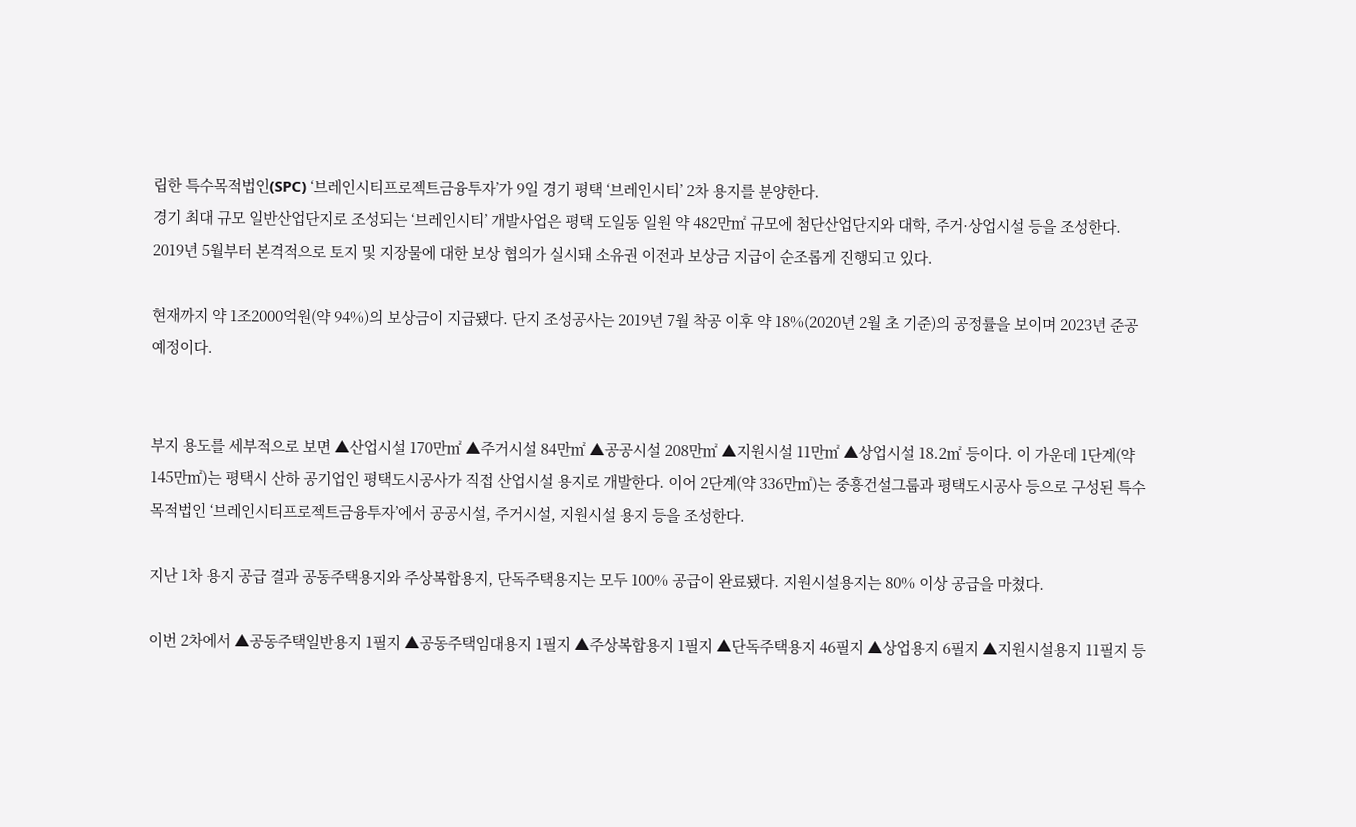립한 특수목적법인(SPC) ‘브레인시티프로젝트금융투자’가 9일 경기 평택 ‘브레인시티’ 2차 용지를 분양한다.
경기 최대 규모 일반산업단지로 조성되는 ‘브레인시티’ 개발사업은 평택 도일동 일원 약 482만㎡ 규모에 첨단산업단지와 대학, 주거·상업시설 등을 조성한다. 2019년 5월부터 본격적으로 토지 및 지장물에 대한 보상 협의가 실시돼 소유권 이전과 보상금 지급이 순조롭게 진행되고 있다.

현재까지 약 1조2000억원(약 94%)의 보상금이 지급됐다. 단지 조성공사는 2019년 7월 착공 이후 약 18%(2020년 2월 초 기준)의 공정률을 보이며 2023년 준공 예정이다.


부지 용도를 세부적으로 보면 ▲산업시설 170만㎡ ▲주거시설 84만㎡ ▲공공시설 208만㎡ ▲지원시설 11만㎡ ▲상업시설 18.2㎡ 등이다. 이 가운데 1단계(약 145만㎡)는 평택시 산하 공기업인 평택도시공사가 직접 산업시설 용지로 개발한다. 이어 2단계(약 336만㎡)는 중흥건설그룹과 평택도시공사 등으로 구성된 특수목적법인 ‘브레인시티프로젝트금융투자’에서 공공시설, 주거시설, 지원시설 용지 등을 조성한다.

지난 1차 용지 공급 결과 공동주택용지와 주상복합용지, 단독주택용지는 모두 100% 공급이 완료됐다. 지원시설용지는 80% 이상 공급을 마쳤다.

이번 2차에서 ▲공동주택일반용지 1필지 ▲공동주택임대용지 1필지 ▲주상복합용지 1필지 ▲단독주택용지 46필지 ▲상업용지 6필지 ▲지원시설용지 11필지 등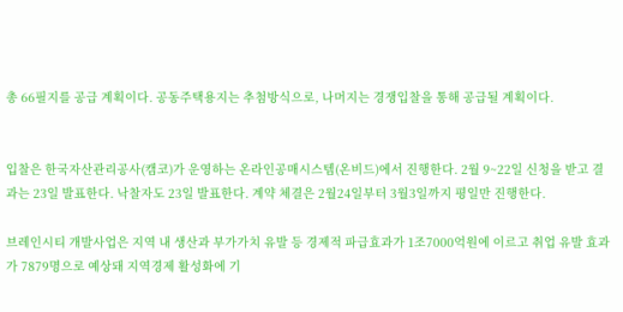총 66필지를 공급 계획이다. 공동주택용지는 추첨방식으로, 나머지는 경쟁입찰을 통해 공급될 계획이다.


입찰은 한국자산관리공사(캠코)가 운영하는 온라인공매시스템(온비드)에서 진행한다. 2월 9~22일 신청을 받고 결과는 23일 발표한다. 낙찰자도 23일 발표한다. 계약 체결은 2월24일부터 3월3일까지 평일만 진행한다.

브레인시티 개발사업은 지역 내 생산과 부가가치 유발 등 경제적 파급효과가 1조7000억원에 이르고 취업 유발 효과가 7879명으로 예상돼 지역경제 활성화에 기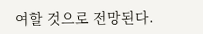여할 것으로 전망된다.